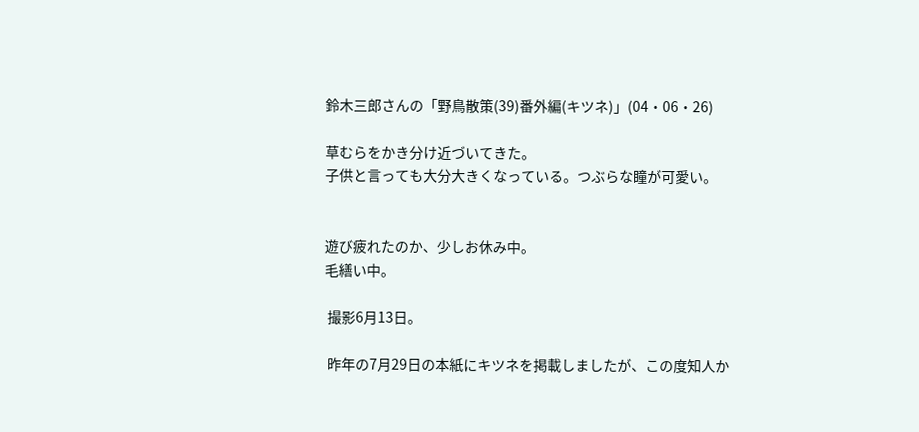鈴木三郎さんの「野鳥散策(39)番外編(キツネ)」(04・06・26)

草むらをかき分け近づいてきた。
子供と言っても大分大きくなっている。つぶらな瞳が可愛い。


遊び疲れたのか、少しお休み中。
毛繕い中。

 撮影6月13日。

 昨年の7月29日の本紙にキツネを掲載しましたが、この度知人か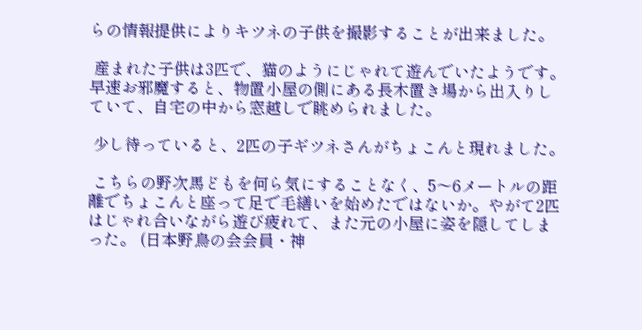らの情報提供によりキツネの子供を撮影することが出来ました。

 産まれた子供は3匹で、猫のようにじゃれて遊んでいたようです。早速お邪魔すると、物置小屋の側にある長木置き場から出入りしていて、自宅の中から窓越しで眺められました。

 少し待っていると、2匹の子ギツネさんがちょこんと現れました。

 こちらの野次馬どもを何ら気にすることなく、5〜6メートルの距離でちょこんと座って足で毛繕いを始めたではないか。やがて2匹はじゃれ合いながら遊び疲れて、また元の小屋に姿を隠してしまった。 (日本野鳥の会会員・神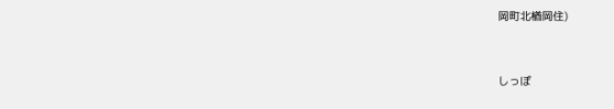岡町北楢岡住)


しっぽ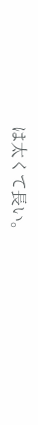は太くて長い。